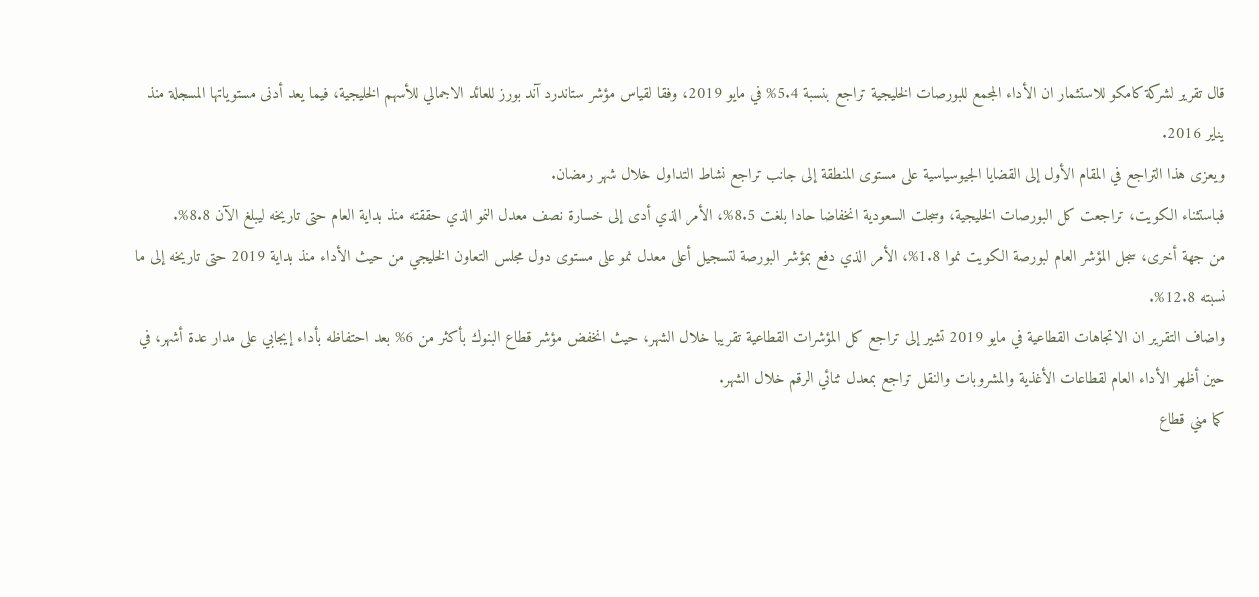قال تقرير لشركة كامكو للاستثمار ان الأداء المجمع للبورصات الخليجية تراجع بنسبة 5.4% في مايو 2019، وفقا لقياس مؤشر ستاندرد آند بورز للعائد الاجمالي للأسهم الخليجية، فيما يعد أدنى مستوياتها المسجلة منذ يناير 2016.
ويعزى هذا التراجع في المقام الأول إلى القضايا الجيوسياسية على مستوى المنطقة إلى جانب تراجع نشاط التداول خلال شهر رمضان.
فباستثناء الكويت، تراجعت كل البورصات الخليجية، وسجلت السعودية انخفاضا حادا بلغت 8.5%، الأمر الذي أدى إلى خسارة نصف معدل النمو الذي حققته منذ بداية العام حتى تاريخه ليبلغ الآن 8.8%.
من جهة أخرى، سجل المؤشر العام لبورصة الكويت نموا 1.8%، الأمر الذي دفع بمؤشر البورصة لتسجيل أعلى معدل نمو على مستوى دول مجلس التعاون الخليجي من حيث الأداء منذ بداية 2019 حتى تاريخه إلى ما نسبته 12.8%.
واضاف التقرير ان الاتجاهات القطاعية في مايو 2019 تشير إلى تراجع كل المؤشرات القطاعية تقريبا خلال الشهر، حيث انخفض مؤشر قطاع البنوك بأكثر من 6% بعد احتفاظه بأداء إيجابي على مدار عدة أشهر، في حين أظهر الأداء العام لقطاعات الأغذية والمشروبات والنقل تراجع بمعدل ثنائي الرقم خلال الشهر.
كما مني قطاع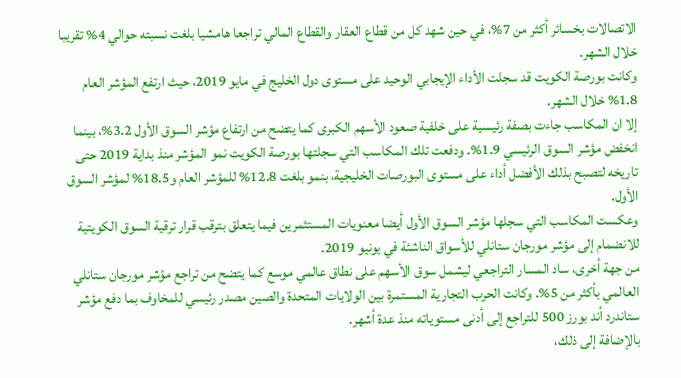الاتصالات بخسائر أكثر من 7%، في حين شهد كل من قطاع العقار والقطاع المالي تراجعا هامشيا بلغت نسبته حوالي 4% تقريبا خلال الشهر.
وكانت بورصة الكويت قد سجلت الأداء الإيجابي الوحيد على مستوى دول الخليج في مايو 2019، حيث ارتفع المؤشر العام 1.8% خلال الشهر.
إلا ان المكاسب جاءت بصفة رئيسية على خلفية صعود الأسهم الكبرى كما يتضح من ارتفاع مؤشر السوق الأول 3.2%، بينما انخفض مؤشر السوق الرئيسي 1.9%. ودفعت تلك المكاسب التي سجلتها بورصة الكويت نمو المؤشر منذ بداية 2019 حتى تاريخه لتصبح بذلك الأفضل أداء على مستوى البورصات الخليجية، بنمو بلغت 12.8% للمؤشر العام و18.5% لمؤشر السوق الأول.
وعكست المكاسب التي سجلها مؤشر السوق الأول أيضا معنويات المستثمرين فيما يتعلق بترقب قرار ترقية السوق الكويتية للانضمام إلى مؤشر مورجان ستانلي للأسواق الناشئة في يونيو 2019.
من جهة أخرى، ساد المسار التراجعي ليشمل سوق الأسهم على نطاق عالمي موسع كما يتضح من تراجع مؤشر مورجان ستانلي العالمي بأكثر من 5%. وكانت الحرب التجارية المستمرة بين الولايات المتحدة والصين مصدر رئيسي للمخاوف بما دفع مؤشر ستاندرد أند بورز 500 للتراجع إلى أدنى مستوياته منذ عدة أشهر.
بالإضافة إلى ذلك،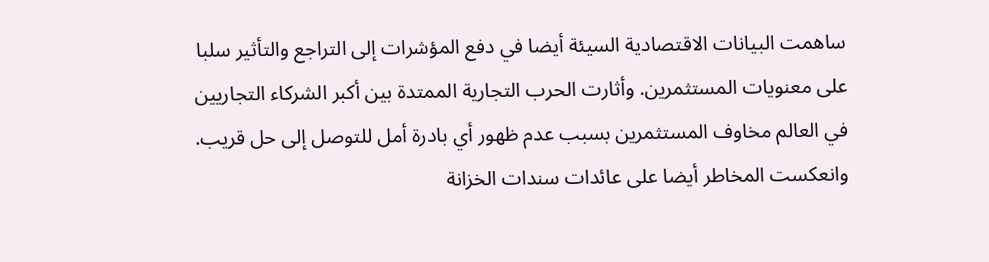ساهمت البيانات الاقتصادية السيئة أيضا في دفع المؤشرات إلى التراجع والتأثير سلبا على معنويات المستثمرين. وأثارت الحرب التجارية الممتدة بين أكبر الشركاء التجاريين في العالم مخاوف المستثمرين بسبب عدم ظهور أي بادرة أمل للتوصل إلى حل قريب.
وانعكست المخاطر أيضا على عائدات سندات الخزانة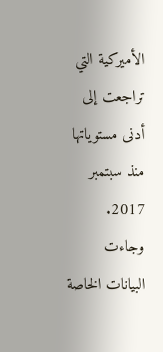الأميركية التي تراجعت إلى أدنى مستوياتها منذ سبتمبر 2017. وجاءت البيانات الخاصة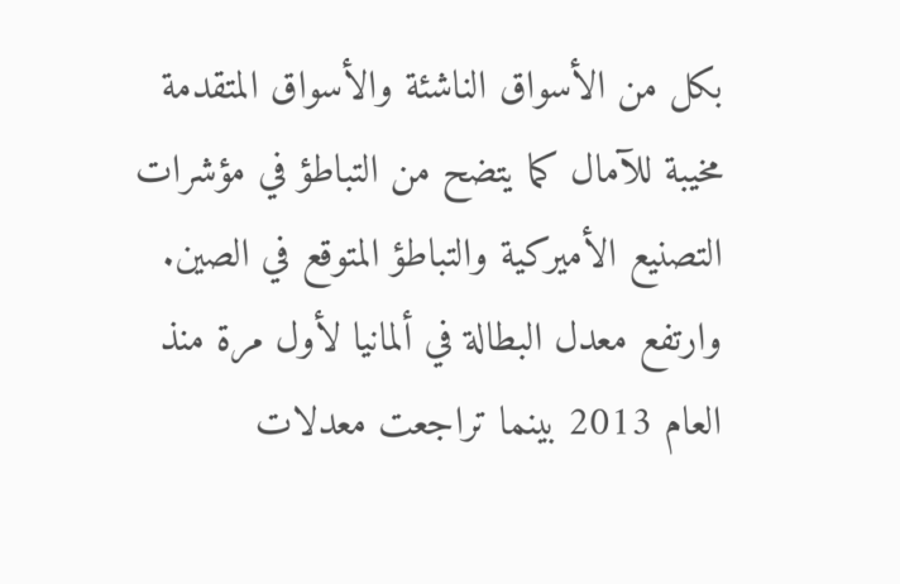بكل من الأسواق الناشئة والأسواق المتقدمة مخيبة للآمال كما يتضح من التباطؤ في مؤشرات التصنيع الأميركية والتباطؤ المتوقع في الصين.
وارتفع معدل البطالة في ألمانيا لأول مرة منذ العام 2013 بينما تراجعت معدلات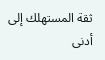ثقة المستهلك إلى أدنى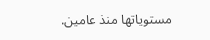مستوياتها منذ عامين.